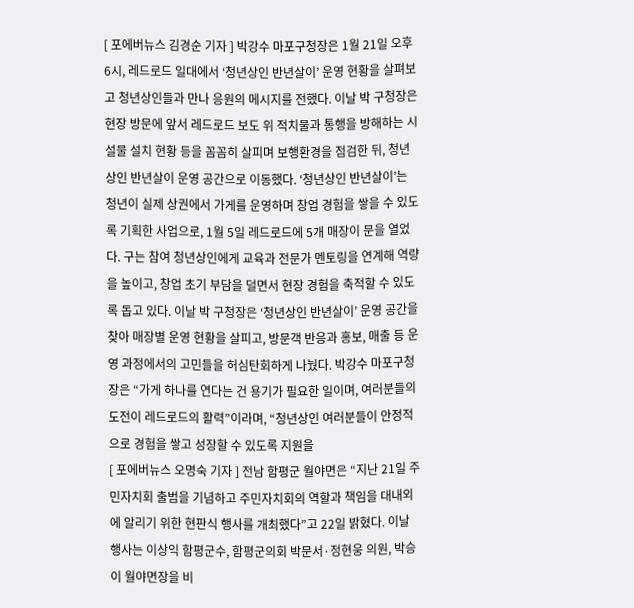[ 포에버뉴스 김경순 기자 ] 박강수 마포구청장은 1월 21일 오후 6시, 레드로드 일대에서 ‘청년상인 반년살이’ 운영 현황을 살펴보고 청년상인들과 만나 응원의 메시지를 전했다. 이날 박 구청장은 현장 방문에 앞서 레드로드 보도 위 적치물과 통행을 방해하는 시설물 설치 현황 등을 꼼꼼히 살피며 보행환경을 점검한 뒤, 청년상인 반년살이 운영 공간으로 이동했다. ‘청년상인 반년살이’는 청년이 실제 상권에서 가게를 운영하며 창업 경험을 쌓을 수 있도록 기획한 사업으로, 1월 5일 레드로드에 5개 매장이 문을 열었다. 구는 참여 청년상인에게 교육과 전문가 멘토링을 연계해 역량을 높이고, 창업 초기 부담을 덜면서 현장 경험을 축적할 수 있도록 돕고 있다. 이날 박 구청장은 ‘청년상인 반년살이’ 운영 공간을 찾아 매장별 운영 현황을 살피고, 방문객 반응과 홍보, 매출 등 운영 과정에서의 고민들을 허심탄회하게 나눴다. 박강수 마포구청장은 “가게 하나를 연다는 건 용기가 필요한 일이며, 여러분들의 도전이 레드로드의 활력”이라며, “청년상인 여러분들이 안정적으로 경험을 쌓고 성장할 수 있도록 지원을
[ 포에버뉴스 오명숙 기자 ] 전남 함평군 월야면은 “지난 21일 주민자치회 출범을 기념하고 주민자치회의 역할과 책임을 대내외에 알리기 위한 현판식 행사를 개최했다”고 22일 밝혔다. 이날 행사는 이상익 함평군수, 함평군의회 박문서·정현웅 의원, 박승이 월야면장을 비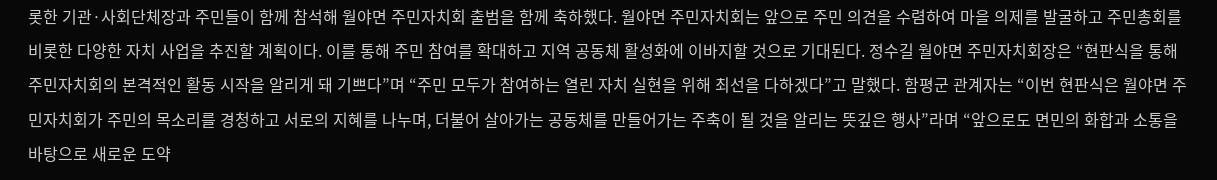롯한 기관·사회단체장과 주민들이 함께 참석해 월야면 주민자치회 출범을 함께 축하했다. 월야면 주민자치회는 앞으로 주민 의견을 수렴하여 마을 의제를 발굴하고 주민총회를 비롯한 다양한 자치 사업을 추진할 계획이다. 이를 통해 주민 참여를 확대하고 지역 공동체 활성화에 이바지할 것으로 기대된다. 정수길 월야면 주민자치회장은 “현판식을 통해 주민자치회의 본격적인 활동 시작을 알리게 돼 기쁘다”며 “주민 모두가 참여하는 열린 자치 실현을 위해 최선을 다하겠다”고 말했다. 함평군 관계자는 “이번 현판식은 월야면 주민자치회가 주민의 목소리를 경청하고 서로의 지혜를 나누며, 더불어 살아가는 공동체를 만들어가는 주축이 될 것을 알리는 뜻깊은 행사”라며 “앞으로도 면민의 화합과 소통을 바탕으로 새로운 도약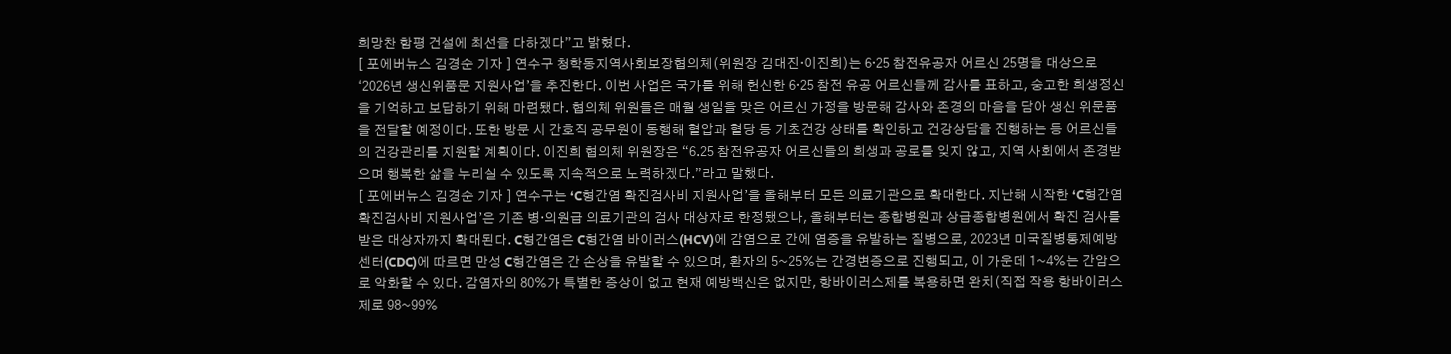희망찬 함평 건설에 최선을 다하겠다”고 밝혔다.
[ 포에버뉴스 김경순 기자 ] 연수구 청학동지역사회보장협의체(위원장 김대진·이진희)는 6·25 참전유공자 어르신 25명을 대상으로 ‘2026년 생신위품문 지원사업’을 추진한다. 이번 사업은 국가를 위해 헌신한 6·25 참전 유공 어르신들께 감사를 표하고, 숭고한 희생정신을 기억하고 보답하기 위해 마련됐다. 협의체 위원들은 매월 생일을 맞은 어르신 가정을 방문해 감사와 존경의 마음을 담아 생신 위문품을 전달할 예정이다. 또한 방문 시 간호직 공무원이 동행해 혈압과 혈당 등 기초건강 상태를 확인하고 건강상담을 진행하는 등 어르신들의 건강관리를 지원할 계획이다. 이진희 협의체 위원장은 “6.25 참전유공자 어르신들의 희생과 공로를 잊지 않고, 지역 사회에서 존경받으며 행복한 삶을 누리실 수 있도록 지속적으로 노력하겠다.”라고 말했다.
[ 포에버뉴스 김경순 기자 ] 연수구는 ‘C형간염 확진검사비 지원사업’을 올해부터 모든 의료기관으로 확대한다. 지난해 시작한 ‘C형간염 확진검사비 지원사업’은 기존 병·의원급 의료기관의 검사 대상자로 한정됐으나, 올해부터는 종합병원과 상급종합병원에서 확진 검사를 받은 대상자까지 확대된다. C형간염은 C형간염 바이러스(HCV)에 감염으로 간에 염증을 유발하는 질병으로, 2023년 미국질병통제예방센터(CDC)에 따르면 만성 C형간염은 간 손상을 유발할 수 있으며, 환자의 5~25%는 간경변증으로 진행되고, 이 가운데 1~4%는 간암으로 악화할 수 있다. 감염자의 80%가 특별한 증상이 없고 현재 예방백신은 없지만, 항바이러스제를 복용하면 완치(직접 작용 항바이러스제로 98~99%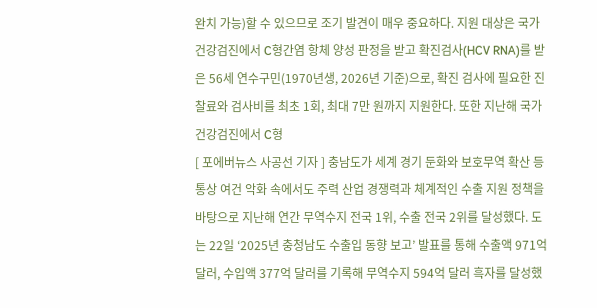완치 가능)할 수 있으므로 조기 발견이 매우 중요하다. 지원 대상은 국가건강검진에서 C형간염 항체 양성 판정을 받고 확진검사(HCV RNA)를 받은 56세 연수구민(1970년생, 2026년 기준)으로, 확진 검사에 필요한 진찰료와 검사비를 최초 1회, 최대 7만 원까지 지원한다. 또한 지난해 국가건강검진에서 C형
[ 포에버뉴스 사공선 기자 ] 충남도가 세계 경기 둔화와 보호무역 확산 등 통상 여건 악화 속에서도 주력 산업 경쟁력과 체계적인 수출 지원 정책을 바탕으로 지난해 연간 무역수지 전국 1위, 수출 전국 2위를 달성했다. 도는 22일 ‘2025년 충청남도 수출입 동향 보고’ 발표를 통해 수출액 971억 달러, 수입액 377억 달러를 기록해 무역수지 594억 달러 흑자를 달성했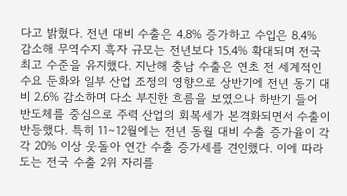다고 밝혔다. 전년 대비 수출은 4.8% 증가하고 수입은 8.4% 감소해 무역수지 흑자 규모는 전년보다 15.4% 확대되며 전국 최고 수준을 유지했다. 지난해 충남 수출은 연초 전 세계적인 수요 둔화와 일부 산업 조정의 영향으로 상반기에 전년 동기 대비 2.6% 감소하며 다소 부진한 흐름을 보였으나 하반기 들어 반도체를 중심으로 주력 산업의 회복세가 본격화되면서 수출이 반등했다. 특히 11∼12월에는 전년 동월 대비 수출 증가율이 각각 20% 이상 웃돌아 연간 수출 증가세를 견인했다. 이에 따라 도는 전국 수출 2위 자리를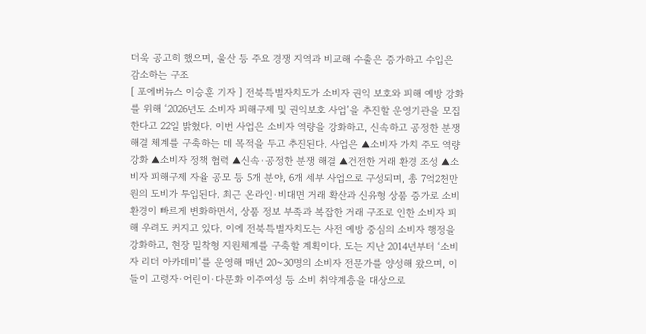더욱 공고히 했으며, 울산 등 주요 경쟁 지역과 비교해 수출은 증가하고 수입은 감소하는 구조
[ 포에버뉴스 이승훈 기자 ] 전북특별자치도가 소비자 권익 보호와 피해 예방 강화를 위해 ‘2026년도 소비자 피해구제 및 권익보호 사업’을 추진할 운영기관을 모집한다고 22일 밝혔다. 이번 사업은 소비자 역량을 강화하고, 신속하고 공정한 분쟁 해결 체계를 구축하는 데 목적을 두고 추진된다. 사업은 ▲소비자 가치 주도 역량 강화 ▲소비자 정책 협력 ▲신속·공정한 분쟁 해결 ▲건전한 거래 환경 조성 ▲소비자 피해구제 자율 공모 등 5개 분야, 6개 세부 사업으로 구성되며, 총 7억2천만 원의 도비가 투입된다. 최근 온라인·비대면 거래 확산과 신유형 상품 증가로 소비 환경이 빠르게 변화하면서, 상품 정보 부족과 복잡한 거래 구조로 인한 소비자 피해 우려도 커지고 있다. 이에 전북특별자치도는 사전 예방 중심의 소비자 행정을 강화하고, 현장 밀착형 지원체계를 구축할 계획이다. 도는 지난 2014년부터 ‘소비자 리더 아카데미’를 운영해 매년 20~30명의 소비자 전문가를 양성해 왔으며, 이들이 고령자·어린이·다문화 이주여성 등 소비 취약계층을 대상으로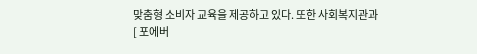맞춤형 소비자 교육을 제공하고 있다. 또한 사회복지관과
[ 포에버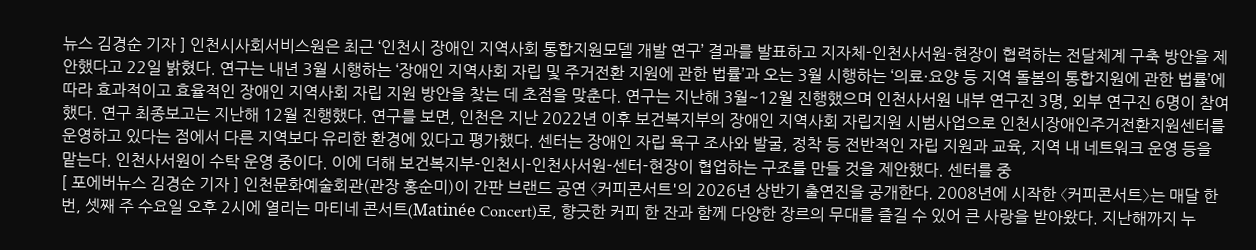뉴스 김경순 기자 ] 인천시사회서비스원은 최근 ‘인천시 장애인 지역사회 통합지원모델 개발 연구’ 결과를 발표하고 지자체-인천사서원-현장이 협력하는 전달체계 구축 방안을 제안했다고 22일 밝혔다. 연구는 내년 3월 시행하는 ‘장애인 지역사회 자립 및 주거전환 지원에 관한 법률’과 오는 3월 시행하는 ‘의료·요양 등 지역 돌봄의 통합지원에 관한 법률’에 따라 효과적이고 효율적인 장애인 지역사회 자립 지원 방안을 찾는 데 초점을 맞춘다. 연구는 지난해 3월~12월 진행했으며 인천사서원 내부 연구진 3명, 외부 연구진 6명이 참여했다. 연구 최종보고는 지난해 12월 진행했다. 연구를 보면, 인천은 지난 2022년 이후 보건복지부의 장애인 지역사회 자립지원 시범사업으로 인천시장애인주거전환지원센터를 운영하고 있다는 점에서 다른 지역보다 유리한 환경에 있다고 평가했다. 센터는 장애인 자립 욕구 조사와 발굴, 정착 등 전반적인 자립 지원과 교육, 지역 내 네트워크 운영 등을 맡는다. 인천사서원이 수탁 운영 중이다. 이에 더해 보건복지부-인천시-인천사서원-센터-현장이 협업하는 구조를 만들 것을 제안했다. 센터를 중
[ 포에버뉴스 김경순 기자 ] 인천문화예술회관(관장 홍순미)이 간판 브랜드 공연 〈커피콘서트'의 2026년 상반기 출연진을 공개한다. 2008년에 시작한 〈커피콘서트〉는 매달 한 번, 셋째 주 수요일 오후 2시에 열리는 마티네 콘서트(Matinée Concert)로, 향긋한 커피 한 잔과 함께 다양한 장르의 무대를 즐길 수 있어 큰 사랑을 받아왔다. 지난해까지 누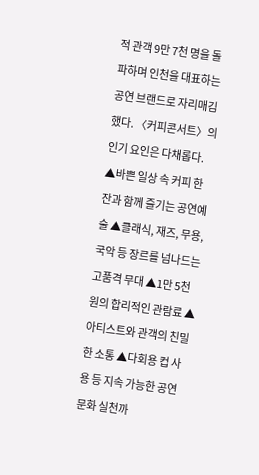적 관객 9만 7천 명을 돌파하며 인천을 대표하는 공연 브랜드로 자리매김했다. 〈커피콘서트〉의 인기 요인은 다채롭다. ▲바쁜 일상 속 커피 한 잔과 함께 즐기는 공연예술 ▲클래식, 재즈, 무용, 국악 등 장르를 넘나드는 고품격 무대 ▲1만 5천 원의 합리적인 관람료 ▲아티스트와 관객의 친밀한 소통 ▲다회용 컵 사용 등 지속 가능한 공연문화 실천까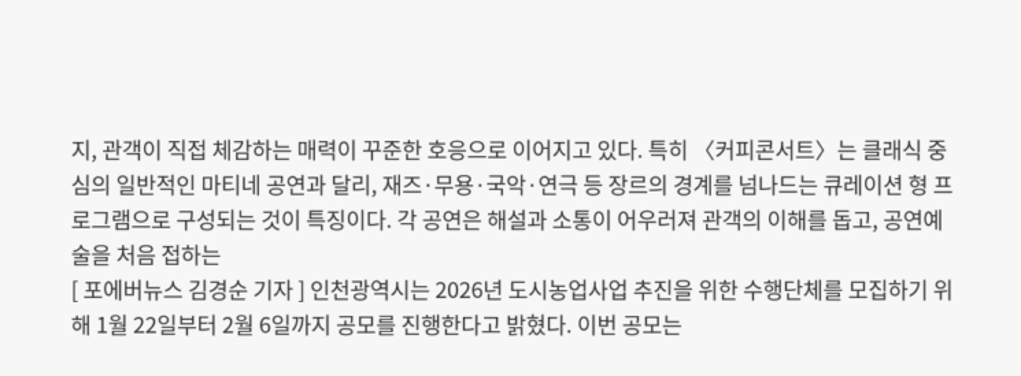지, 관객이 직접 체감하는 매력이 꾸준한 호응으로 이어지고 있다. 특히 〈커피콘서트〉는 클래식 중심의 일반적인 마티네 공연과 달리, 재즈·무용·국악·연극 등 장르의 경계를 넘나드는 큐레이션 형 프로그램으로 구성되는 것이 특징이다. 각 공연은 해설과 소통이 어우러져 관객의 이해를 돕고, 공연예술을 처음 접하는
[ 포에버뉴스 김경순 기자 ] 인천광역시는 2026년 도시농업사업 추진을 위한 수행단체를 모집하기 위해 1월 22일부터 2월 6일까지 공모를 진행한다고 밝혔다. 이번 공모는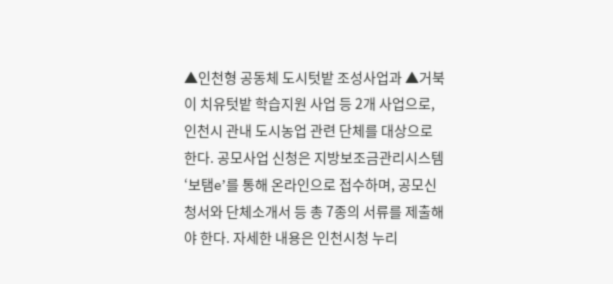▲인천형 공동체 도시텃밭 조성사업과 ▲거북이 치유텃밭 학습지원 사업 등 2개 사업으로, 인천시 관내 도시농업 관련 단체를 대상으로 한다. 공모사업 신청은 지방보조금관리시스템 ‘보탬e’를 통해 온라인으로 접수하며, 공모신청서와 단체소개서 등 총 7종의 서류를 제출해야 한다. 자세한 내용은 인천시청 누리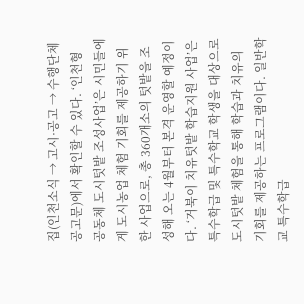집(인천소식 → 고시·공고 → 수행단체 공고문)에서 확인할 수 있다. ‘인천형 공동체 도시텃밭 조성사업’은 시민들에게 도시농업 체험 기회를 제공하기 위한 사업으로, 총 360개소의 텃밭을 조성해 오는 4월부터 본격 운영할 예정이다. ‘거북이 치유텃밭 학습지원 사업’은 특수학급 및 특수학교 학생을 대상으로 도시텃밭 체험을 통해 학습과 치유의 기회를 제공하는 프로그램이다. 일반학교 특수학급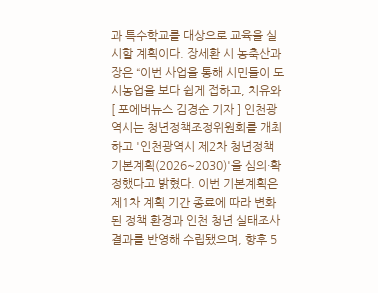과 특수학교를 대상으로 교육을 실시할 계획이다. 장세환 시 농축산과장은 “이번 사업을 통해 시민들이 도시농업을 보다 쉽게 접하고, 치유와
[ 포에버뉴스 김경순 기자 ] 인천광역시는 청년정책조정위원회를 개최하고 '인천광역시 제2차 청년정책 기본계획(2026~2030)'을 심의·확정했다고 밝혔다. 이번 기본계획은 제1차 계획 기간 종료에 따라 변화된 정책 환경과 인천 청년 실태조사 결과를 반영해 수립됐으며, 향후 5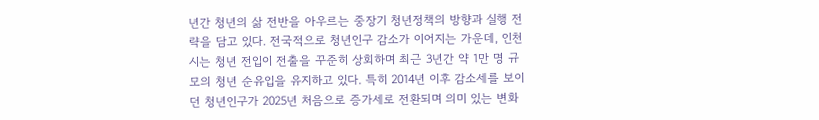년간 청년의 삶 전반을 아우르는 중장기 청년정책의 방향과 실행 전략을 담고 있다. 전국적으로 청년인구 감소가 이어지는 가운데, 인천시는 청년 전입이 전출을 꾸준히 상회하며 최근 3년간 약 1만 명 규모의 청년 순유입을 유지하고 있다. 특히 2014년 이후 감소세를 보이던 청년인구가 2025년 처음으로 증가세로 전환되며 의미 있는 변화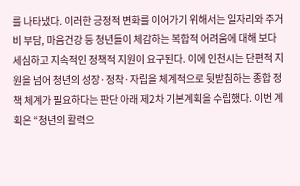를 나타냈다. 이러한 긍정적 변화를 이어가기 위해서는 일자리와 주거비 부담, 마음건강 등 청년들이 체감하는 복합적 어려움에 대해 보다 세심하고 지속적인 정책적 지원이 요구된다. 이에 인천시는 단편적 지원을 넘어 청년의 성장·정착·자립을 체계적으로 뒷받침하는 종합 정책 체계가 필요하다는 판단 아래 제2차 기본계획을 수립했다. 이번 계획은 “청년의 활력으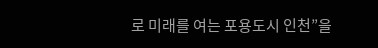로 미래를 여는 포용도시 인천”을